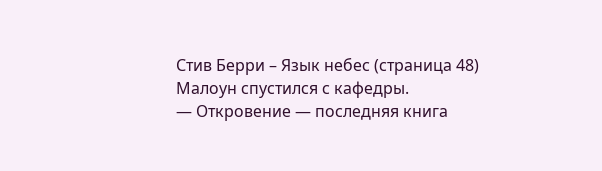Стив Берри – Язык небес (страница 48)
Малоун спустился с кафедры.
— Откровение — последняя книга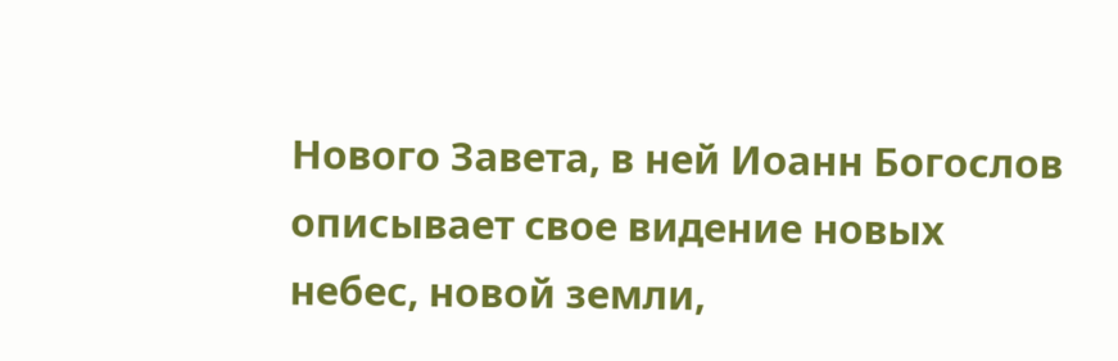Нового Завета, в ней Иоанн Богослов описывает свое видение новых небес, новой земли,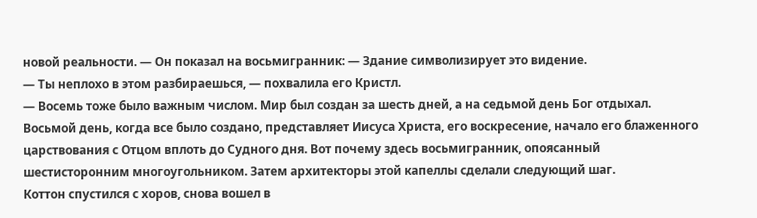новой реальности. — Он показал на восьмигранник: — Здание символизирует это видение.
— Ты неплохо в этом разбираешься, — похвалила его Кристл.
— Восемь тоже было важным числом. Мир был создан за шесть дней, а на седьмой день Бог отдыхал. Восьмой день, когда все было создано, представляет Иисуса Христа, его воскресение, начало его блаженного царствования с Отцом вплоть до Судного дня. Вот почему здесь восьмигранник, опоясанный шестисторонним многоугольником. Затем архитекторы этой капеллы сделали следующий шаг.
Коттон спустился с хоров, снова вошел в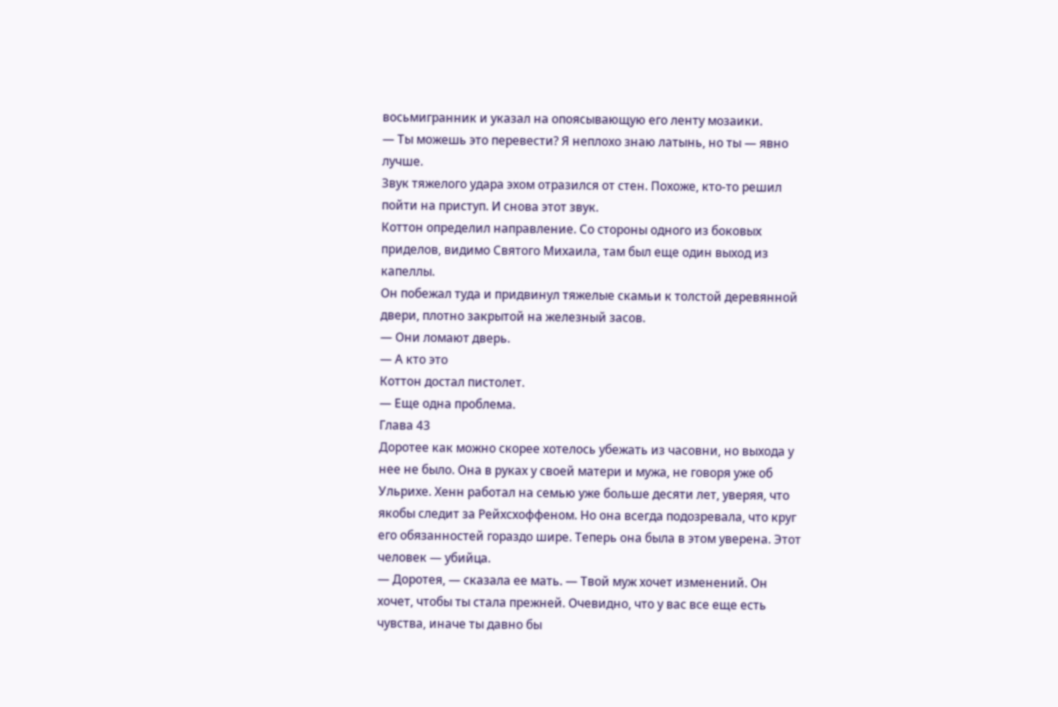восьмигранник и указал на опоясывающую его ленту мозаики.
— Ты можешь это перевести? Я неплохо знаю латынь, но ты — явно лучше.
Звук тяжелого удара эхом отразился от стен. Похоже, кто-то решил пойти на приступ. И снова этот звук.
Коттон определил направление. Со стороны одного из боковых приделов, видимо Святого Михаила, там был еще один выход из капеллы.
Он побежал туда и придвинул тяжелые скамьи к толстой деревянной двери, плотно закрытой на железный засов.
— Они ломают дверь.
— А кто это
Коттон достал пистолет.
— Еще одна проблема.
Глава 43
Доротее как можно скорее хотелось убежать из часовни, но выхода у нее не было. Она в руках у своей матери и мужа, не говоря уже об Ульрихе. Хенн работал на семью уже больше десяти лет, уверяя, что якобы следит за Рейхсхоффеном. Но она всегда подозревала, что круг его обязанностей гораздо шире. Теперь она была в этом уверена. Этот человек — убийца.
— Доротея, — сказала ее мать. — Твой муж хочет изменений. Он хочет, чтобы ты стала прежней. Очевидно, что у вас все еще есть чувства, иначе ты давно бы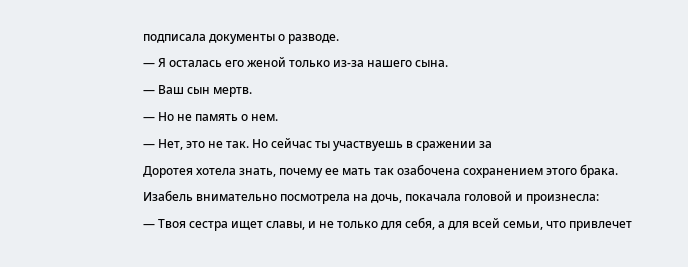подписала документы о разводе.
— Я осталась его женой только из-за нашего сына.
— Ваш сын мертв.
— Но не память о нем.
— Нет, это не так. Но сейчас ты участвуешь в сражении за
Доротея хотела знать, почему ее мать так озабочена сохранением этого брака. Изабель внимательно посмотрела на дочь, покачала головой и произнесла:
— Твоя сестра ищет славы, и не только для себя, а для всей семьи, что привлечет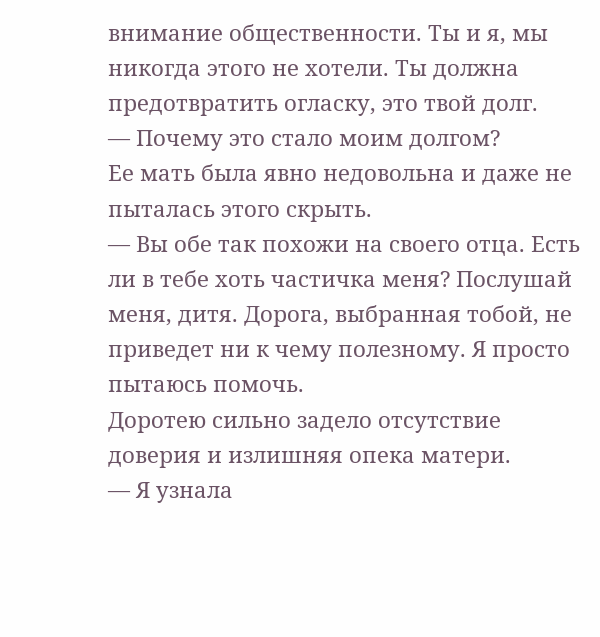внимание общественности. Ты и я, мы никогда этого не хотели. Ты должна предотвратить огласку, это твой долг.
— Почему это стало моим долгом?
Ее мать была явно недовольна и даже не пыталась этого скрыть.
— Вы обе так похожи на своего отца. Есть ли в тебе хоть частичка меня? Послушай меня, дитя. Дорога, выбранная тобой, не приведет ни к чему полезному. Я просто пытаюсь помочь.
Доротею сильно задело отсутствие доверия и излишняя опека матери.
— Я узнала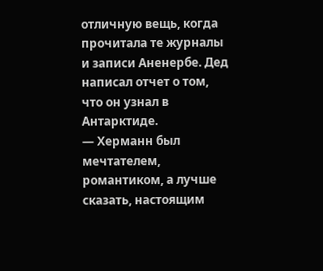отличную вещь, когда прочитала те журналы и записи Аненербе. Дед написал отчет о том, что он узнал в Антарктиде.
— Херманн был мечтателем, романтиком, а лучше сказать, настоящим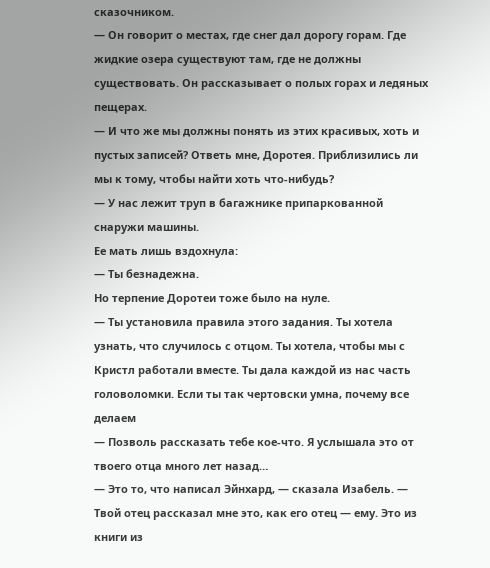сказочником.
— Он говорит о местах, где снег дал дорогу горам. Где жидкие озера существуют там, где не должны существовать. Он рассказывает о полых горах и ледяных пещерах.
— И что же мы должны понять из этих красивых, хоть и пустых записей? Ответь мне, Доротея. Приблизились ли мы к тому, чтобы найти хоть что-нибудь?
— У нас лежит труп в багажнике припаркованной снаружи машины.
Ее мать лишь вздохнула:
— Ты безнадежна.
Но терпение Доротеи тоже было на нуле.
— Ты установила правила этого задания. Ты хотела узнать, что случилось с отцом. Ты хотела, чтобы мы с Кристл работали вместе. Ты дала каждой из нас часть головоломки. Если ты так чертовски умна, почему все делаем
— Позволь рассказать тебе кое-что. Я услышала это от твоего отца много лет назад…
— Это то, что написал Эйнхард, — сказала Изабель. — Твой отец рассказал мне это, как его отец — ему. Это из книги из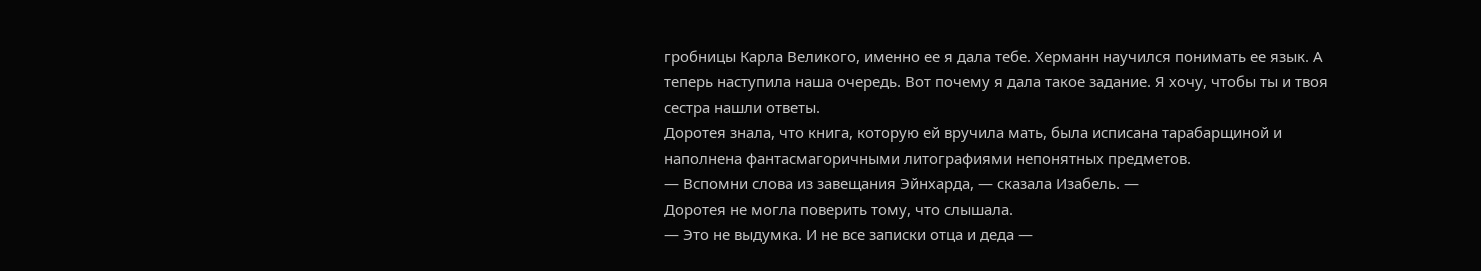гробницы Карла Великого, именно ее я дала тебе. Херманн научился понимать ее язык. А теперь наступила наша очередь. Вот почему я дала такое задание. Я хочу, чтобы ты и твоя сестра нашли ответы.
Доротея знала, что книга, которую ей вручила мать, была исписана тарабарщиной и наполнена фантасмагоричными литографиями непонятных предметов.
— Вспомни слова из завещания Эйнхарда, — сказала Изабель. —
Доротея не могла поверить тому, что слышала.
— Это не выдумка. И не все записки отца и деда —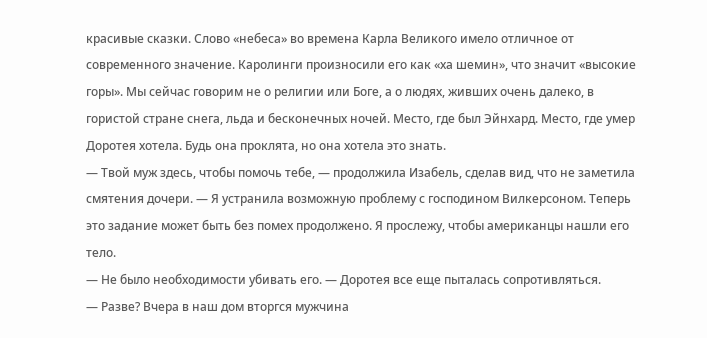красивые сказки. Слово «небеса» во времена Карла Великого имело отличное от современного значение. Каролинги произносили его как «ха шемин», что значит «высокие горы». Мы сейчас говорим не о религии или Боге, а о людях, живших очень далеко, в гористой стране снега, льда и бесконечных ночей. Место, где был Эйнхард. Место, где умер
Доротея хотела. Будь она проклята, но она хотела это знать.
— Твой муж здесь, чтобы помочь тебе, — продолжила Изабель, сделав вид, что не заметила смятения дочери. — Я устранила возможную проблему с господином Вилкерсоном. Теперь это задание может быть без помех продолжено. Я прослежу, чтобы американцы нашли его тело.
— Не было необходимости убивать его. — Доротея все еще пыталась сопротивляться.
— Разве? Вчера в наш дом вторгся мужчина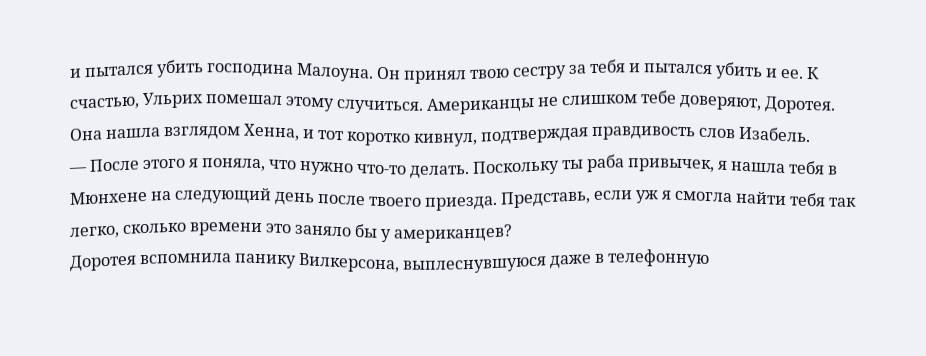и пытался убить господина Малоуна. Он принял твою сестру за тебя и пытался убить и ее. К счастью, Ульрих помешал этому случиться. Американцы не слишком тебе доверяют, Доротея.
Она нашла взглядом Хенна, и тот коротко кивнул, подтверждая правдивость слов Изабель.
— После этого я поняла, что нужно что-то делать. Поскольку ты раба привычек, я нашла тебя в Мюнхене на следующий день после твоего приезда. Представь, если уж я смогла найти тебя так легко, сколько времени это заняло бы у американцев?
Доротея вспомнила панику Вилкерсона, выплеснувшуюся даже в телефонную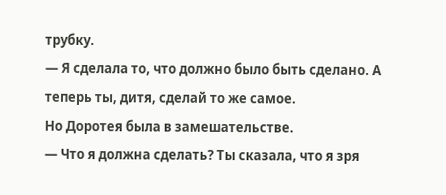трубку.
— Я сделала то, что должно было быть сделано. А теперь ты, дитя, сделай то же самое.
Но Доротея была в замешательстве.
— Что я должна сделать? Ты сказала, что я зря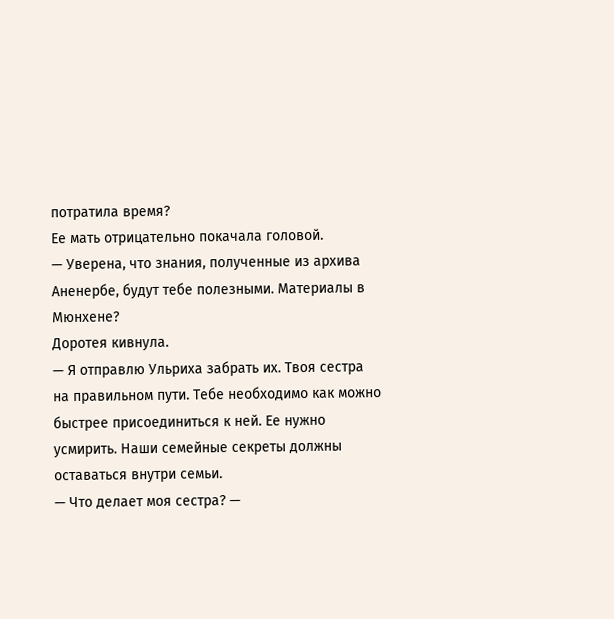потратила время?
Ее мать отрицательно покачала головой.
— Уверена, что знания, полученные из архива Аненербе, будут тебе полезными. Материалы в Мюнхене?
Доротея кивнула.
— Я отправлю Ульриха забрать их. Твоя сестра на правильном пути. Тебе необходимо как можно быстрее присоединиться к ней. Ее нужно усмирить. Наши семейные секреты должны оставаться внутри семьи.
— Что делает моя сестра? —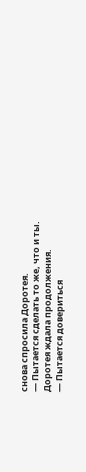снова спросила Доротея.
— Пытается сделать то же, что и ты.
Доротея ждала продолжения.
— Пытается довериться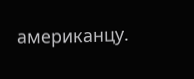американцу.